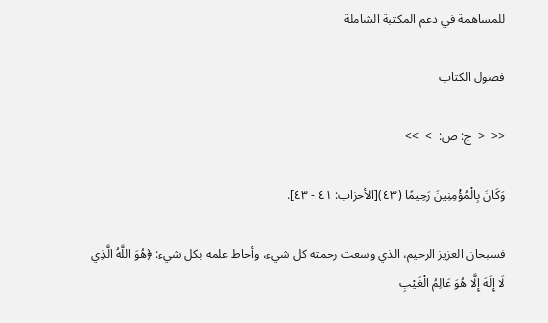للمساهمة في دعم المكتبة الشاملة

فصول الكتاب

<<  <  ج: ص:  >  >>

وَكَانَ بِالْمُؤْمِنِينَ رَحِيمًا (٤٣)[الأحزاب: ٤١ - ٤٣].

فسبحان العزيز الرحيم، الذي وسعت رحمته كل شيء، وأحاط علمه بكل شيء: ﴿هُوَ اللَّهُ الَّذِي لَا إِلَهَ إِلَّا هُوَ عَالِمُ الْغَيْبِ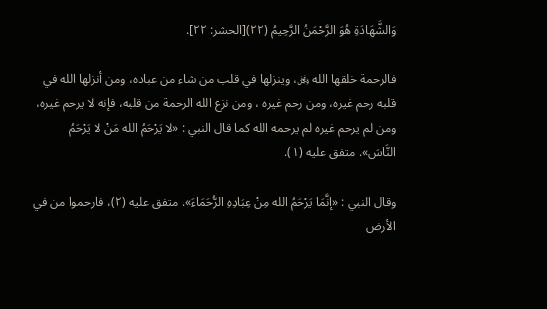وَالشَّهَادَةِ هُوَ الرَّحْمَنُ الرَّحِيمُ (٢٢)[الحشر: ٢٢].

فالرحمة خلقها الله ﷿، وينزلها في قلب من شاء من عباده، ومن أنزلها الله في قلبه رحم غيره، ومن رحم غيره ، ومن نزع الله الرحمة من قلبه، فإنه لا يرحم غيره، ومن لم يرحم غيره لم يرحمه الله كما قال النبي : «لا يَرْحَمُ الله مَنْ لا يَرْحَمُ النَّاسَ». متفق عليه (١).

وقال النبي : «إنَّمَا يَرْحَمُ الله مِنْ عِبَادِهِ الرُّحَمَاءَ». متفق عليه (٢)، فارحموا من في الأرض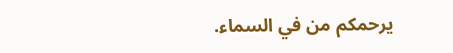يرحمكم من في السماء.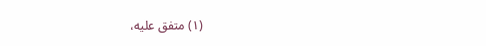(١) متفق عليه،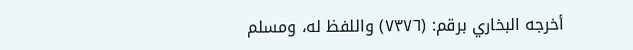أخرجه البخاري برقم: (٧٣٧٦) واللفظ له، ومسلم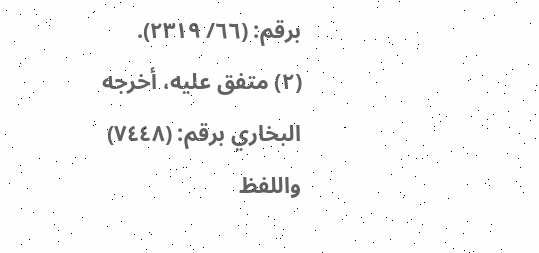برقم: (٦٦/ ٢٣١٩).
(٢) متفق عليه، أخرجه البخاري برقم: (٧٤٤٨) واللفظ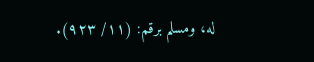له، ومسلم برقم: (١١/ ٩٢٣).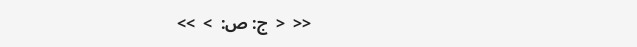<<  <  ج: ص:  >  >>